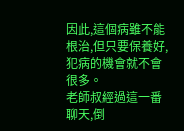因此,這個病雖不能根治,但只要保養好,犯病的機會就不會很多。
老師叔經過這一番聊天,倒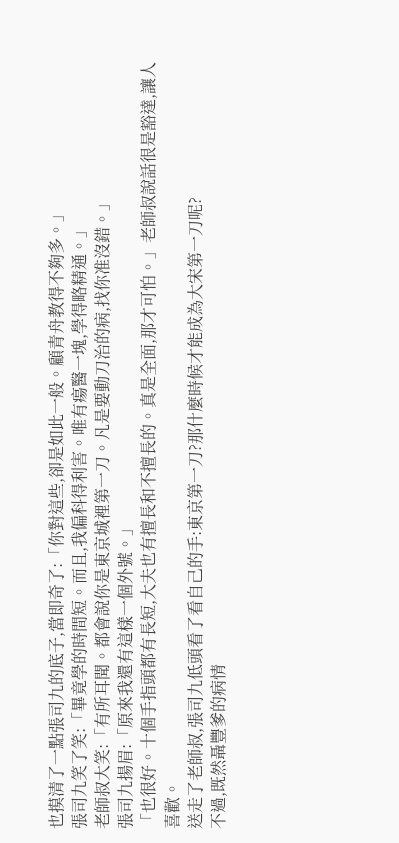也摸清了一點張司九的底子,當即奇了:「你對這些,卻是如此一般。顧青舟教得不夠多。」
張司九笑了笑:「畢竟學的時間短。而且,我偏科得利害。唯有瘍醫一塊,學得略精通。」
老師叔大笑:「有所耳聞。都會說你是東京城裡第一刀。凡是要動刀治的病,找你准沒錯。」
張司九揚眉:「原來我還有這樣一個外號。」
「也很好。十個手指頭都有長短,大夫也有擅長和不擅長的。真是全面,那才可怕。」老師叔說話很是豁達,讓人喜歡。
送走了老師叔,張司九低頭看了看自己的手:東京第一刀?那什麼時候才能成為大宋第一刀呢?
不過,既然聶豐爹的病情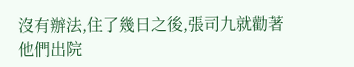沒有辦法,住了幾日之後,張司九就勸著他們出院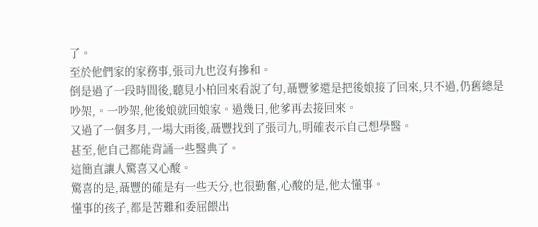了。
至於他們家的家務事,張司九也沒有摻和。
倒是過了一段時間後,聽見小柏回來看說了句,聶豐爹還是把後娘接了回來,只不過,仍舊總是吵架,。一吵架,他後娘就回娘家。過幾日,他爹再去接回來。
又過了一個多月,一場大雨後,聶豐找到了張司九,明確表示自己想學醫。
甚至,他自己都能背誦一些醫典了。
這簡直讓人驚喜又心酸。
驚喜的是,聶豐的確是有一些天分,也很勤奮,心酸的是,他太懂事。
懂事的孩子,都是苦難和委屈餵出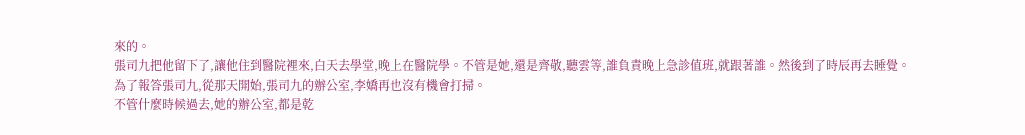來的。
張司九把他留下了,讓他住到醫院裡來,白天去學堂,晚上在醫院學。不管是她,還是齊敬,聽雲等,誰負責晚上急診值班,就跟著誰。然後到了時辰再去睡覺。
為了報答張司九,從那天開始,張司九的辦公室,李嬌再也沒有機會打掃。
不管什麼時候過去,她的辦公室,都是乾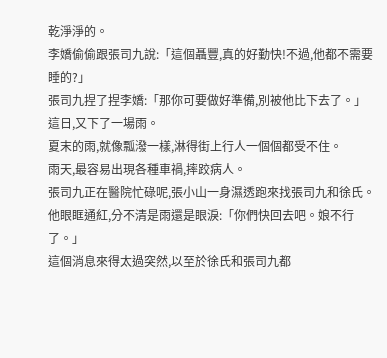乾淨淨的。
李嬌偷偷跟張司九說:「這個聶豐,真的好勤快!不過,他都不需要睡的?」
張司九捏了捏李嬌:「那你可要做好準備,別被他比下去了。」
這日,又下了一場雨。
夏末的雨,就像瓢潑一樣,淋得街上行人一個個都受不住。
雨天,最容易出現各種車禍,摔跤病人。
張司九正在醫院忙碌呢,張小山一身濕透跑來找張司九和徐氏。
他眼眶通紅,分不清是雨還是眼淚:「你們快回去吧。娘不行了。」
這個消息來得太過突然,以至於徐氏和張司九都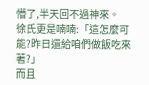懵了,半天回不過神來。
徐氏更是喃喃:「這怎麼可能?昨日還給咱們做飯吃來著?」
而且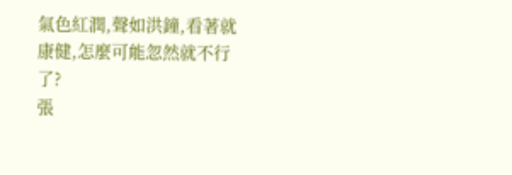氣色紅潤,聲如洪鐘,看著就康健,怎麼可能忽然就不行了?
張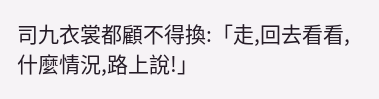司九衣裳都顧不得換:「走,回去看看,什麼情況,路上說!」